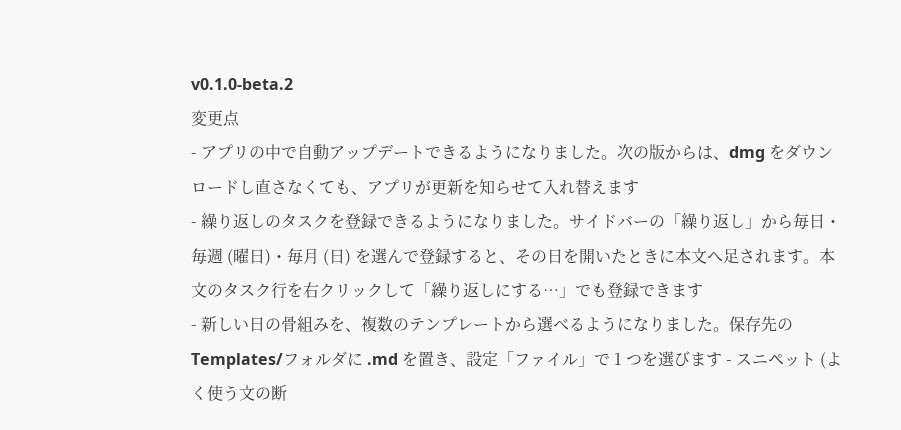v0.1.0-beta.2
変更点
- アプリの中で自動アップデートできるようになりました。次の版からは、dmg をダウンロードし直さなくても、アプリが更新を知らせて入れ替えます
- 繰り返しのタスクを登録できるようになりました。サイドバーの「繰り返し」から毎日・毎週 (曜日)・毎月 (日) を選んで登録すると、その日を開いたときに本文へ足されます。本文のタスク行を右クリックして「繰り返しにする…」でも登録できます
- 新しい日の骨組みを、複数のテンプレートから選べるようになりました。保存先の
Templates/フォルダに .md を置き、設定「ファイル」で 1 つを選びます - スニペット (よく使う文の断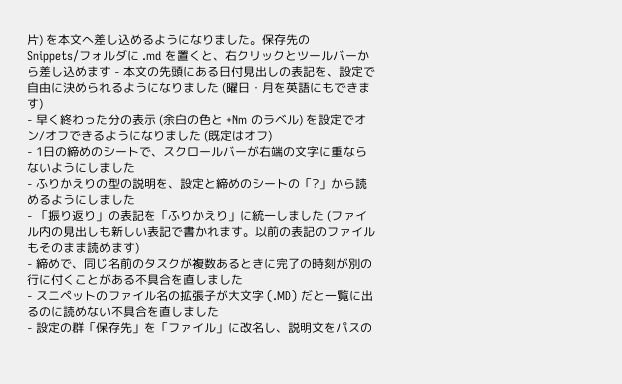片) を本文へ差し込めるようになりました。保存先の
Snippets/フォルダに .md を置くと、右クリックとツールバーから差し込めます - 本文の先頭にある日付見出しの表記を、設定で自由に決められるようになりました (曜日・月を英語にもできます)
- 早く終わった分の表示 (余白の色と +Nm のラベル) を設定でオン/オフできるようになりました (既定はオフ)
- 1日の締めのシートで、スクロールバーが右端の文字に重ならないようにしました
- ふりかえりの型の説明を、設定と締めのシートの「?」から読めるようにしました
- 「振り返り」の表記を「ふりかえり」に統一しました (ファイル内の見出しも新しい表記で書かれます。以前の表記のファイルもそのまま読めます)
- 締めで、同じ名前のタスクが複数あるときに完了の時刻が別の行に付くことがある不具合を直しました
- スニペットのファイル名の拡張子が大文字 (.MD) だと一覧に出るのに読めない不具合を直しました
- 設定の群「保存先」を「ファイル」に改名し、説明文をパスの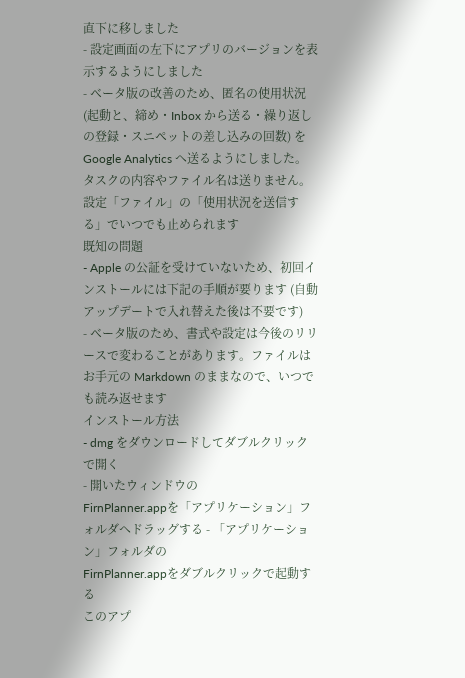直下に移しました
- 設定画面の左下にアプリのバージョンを表示するようにしました
- ベータ版の改善のため、匿名の使用状況 (起動と、締め・Inbox から送る・繰り返しの登録・スニペットの差し込みの回数) を Google Analytics へ送るようにしました。タスクの内容やファイル名は送りません。設定「ファイル」の「使用状況を送信する」でいつでも止められます
既知の問題
- Apple の公証を受けていないため、初回インストールには下記の手順が要ります (自動アップデートで入れ替えた後は不要です)
- ベータ版のため、書式や設定は今後のリリースで変わることがあります。ファイルはお手元の Markdown のままなので、いつでも読み返せます
インストール方法
- dmg をダウンロードしてダブルクリックで開く
- 開いたウィンドウの
FirnPlanner.appを「アプリケーション」フォルダへドラッグする - 「アプリケーション」フォルダの
FirnPlanner.appをダブルクリックで起動する
このアプ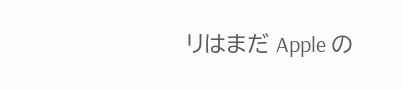リはまだ Apple の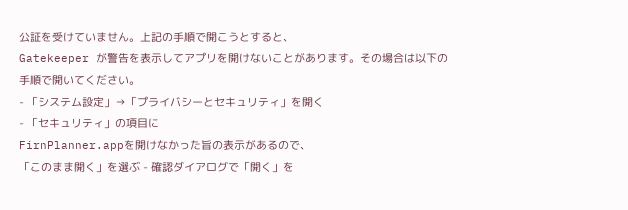公証を受けていません。上記の手順で開こうとすると、
Gatekeeper が警告を表示してアプリを開けないことがあります。その場合は以下の
手順で開いてください。
- 「システム設定」→「プライバシーとセキュリティ」を開く
- 「セキュリティ」の項目に
FirnPlanner.appを開けなかった旨の表示があるので、
「このまま開く」を選ぶ - 確認ダイアログで「開く」を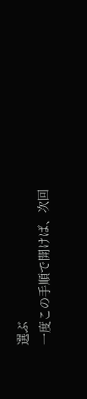選ぶ
一度この手順で開けば、次回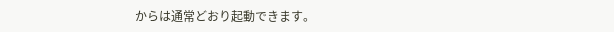からは通常どおり起動できます。